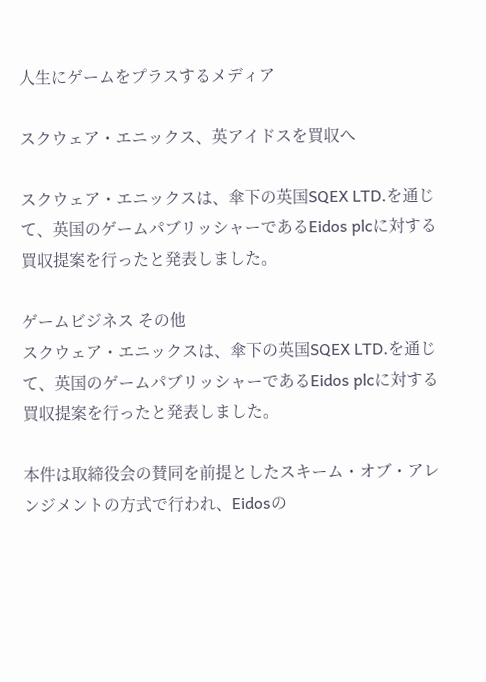人生にゲームをプラスするメディア

スクウェア・エニックス、英アイドスを買収へ

スクウェア・エニックスは、傘下の英国SQEX LTD.を通じて、英国のゲームパブリッシャーであるEidos plcに対する買収提案を行ったと発表しました。

ゲームビジネス その他
スクウェア・エニックスは、傘下の英国SQEX LTD.を通じて、英国のゲームパブリッシャーであるEidos plcに対する買収提案を行ったと発表しました。

本件は取締役会の賛同を前提としたスキーム・オブ・アレンジメントの方式で行われ、Eidosの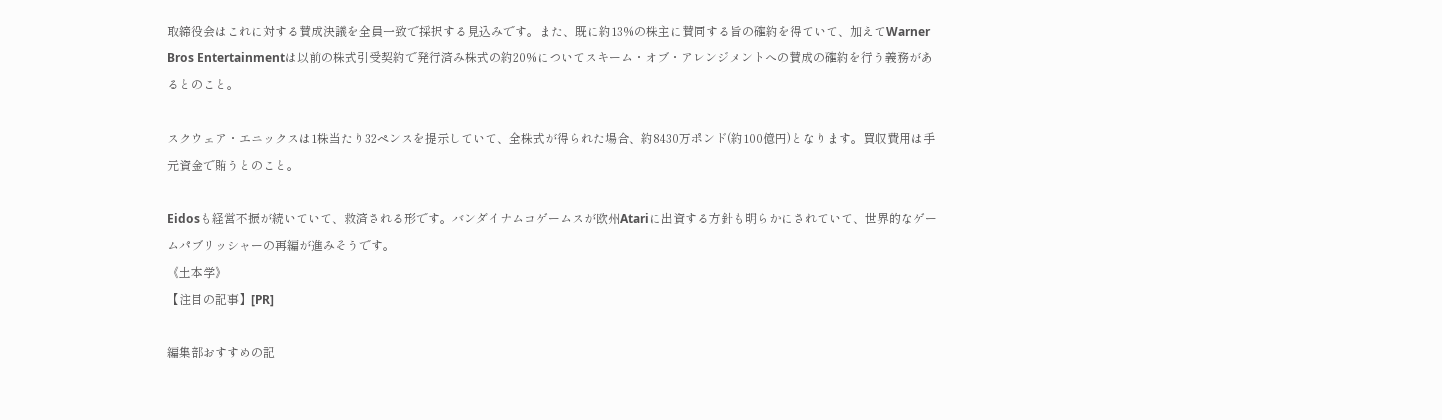取締役会はこれに対する賛成決議を全員一致で採択する見込みです。また、既に約13%の株主に賛同する旨の確約を得ていて、加えてWarner Bros Entertainmentは以前の株式引受契約で発行済み株式の約20%についてスキーム・オブ・アレンジメントへの賛成の確約を行う義務があるとのこと。

スクウェア・エニックスは1株当たり32ペンスを提示していて、全株式が得られた場合、約8430万ポンド(約100億円)となります。買収費用は手元資金で賄うとのこと。

Eidosも経営不振が続いていて、救済される形です。バンダイナムコゲームスが欧州Atariに出資する方針も明らかにされていて、世界的なゲームパブリッシャーの再編が進みそうです。
《土本学》
【注目の記事】[PR]

編集部おすすめの記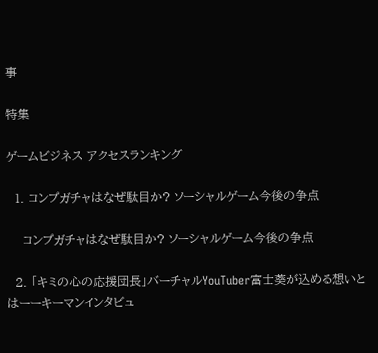事

特集

ゲームビジネス アクセスランキング

  1. コンプガチャはなぜ駄目か? ソーシャルゲーム今後の争点

    コンプガチャはなぜ駄目か? ソーシャルゲーム今後の争点

  2. 「キミの心の応援団長」バーチャルYouTuber富士葵が込める想いとはーーキーマンインタビュ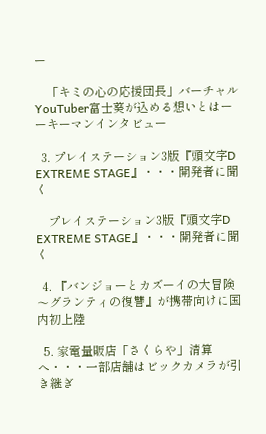ー

    「キミの心の応援団長」バーチャルYouTuber富士葵が込める想いとはーーキーマンインタビュー

  3. プレイステーション3版『頭文字D EXTREME STAGE』・・・開発者に聞く

    プレイステーション3版『頭文字D EXTREME STAGE』・・・開発者に聞く

  4. 『バンジョーとカズーイの大冒険〜グランティの復讐』が携帯向けに国内初上陸

  5. 家電量販店「さくらや」清算へ・・・一部店舗はビックカメラが引き継ぎ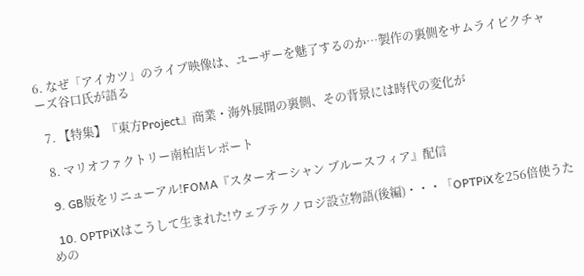6. なぜ「アイカツ」のライブ映像は、ユーザーを魅了するのか…製作の裏側をサムライピクチャーズ谷口氏が語る

  7. 【特集】『東方Project』商業・海外展開の裏側、その背景には時代の変化が

  8. マリオファクトリー南柏店レポート

  9. GB版をリニューアル!FOMA『スターオーシャン ブルースフィア』配信

  10. OPTPiXはこうして生まれた!ウェブテクノロジ設立物語(後編)・・・「OPTPiXを256倍使うための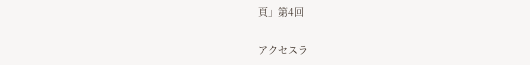頁」第4回

アクセスラ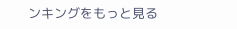ンキングをもっと見る